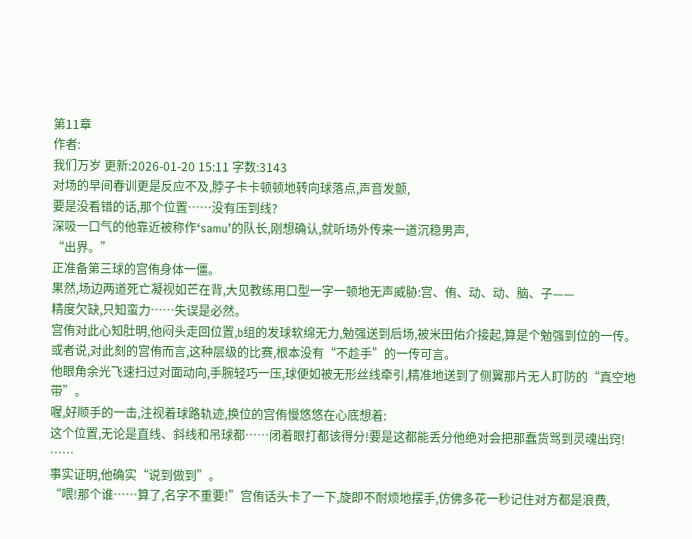第11章
作者:
我们万岁 更新:2026-01-20 15:11 字数:3143
对场的早间春训更是反应不及,脖子卡卡顿顿地转向球落点,声音发颤,
要是没看错的话,那个位置……没有压到线?
深吸一口气的他靠近被称作‘samu’的队长,刚想确认,就听场外传来一道沉稳男声,
“出界。”
正准备第三球的宫侑身体一僵。
果然,场边两道死亡凝视如芒在背,大见教练用口型一字一顿地无声威胁:宫、侑、动、动、脑、子——
精度欠缺,只知蛮力……失误是必然。
宫侑对此心知肚明,他闷头走回位置,b组的发球软绵无力,勉强送到后场,被米田佑介接起,算是个勉强到位的一传。
或者说,对此刻的宫侑而言,这种层级的比赛,根本没有“不趁手”的一传可言。
他眼角余光飞速扫过对面动向,手腕轻巧一压,球便如被无形丝线牵引,精准地送到了侧翼那片无人盯防的“真空地带”。
喔,好顺手的一击,注视着球路轨迹,换位的宫侑慢悠悠在心底想着:
这个位置,无论是直线、斜线和吊球都……闭着眼打都该得分!要是这都能丢分他绝对会把那蠢货骂到灵魂出窍!
……
事实证明,他确实“说到做到”。
“喂!那个谁……算了,名字不重要!”宫侑话头卡了一下,旋即不耐烦地摆手,仿佛多花一秒记住对方都是浪费,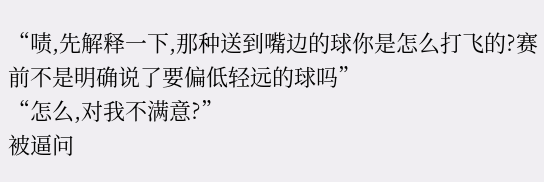“啧,先解释一下,那种送到嘴边的球你是怎么打飞的?赛前不是明确说了要偏低轻远的球吗”
“怎么,对我不满意?”
被逼问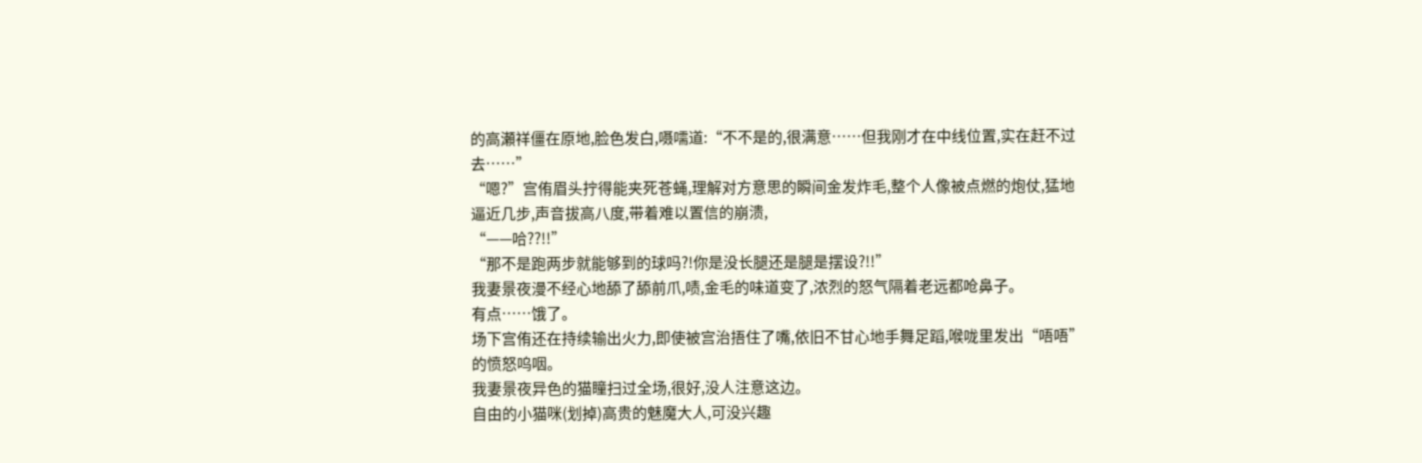的高瀬祥僵在原地,脸色发白,嗫嚅道:“不不是的,很满意……但我刚才在中线位置,实在赶不过去……”
“嗯?”宫侑眉头拧得能夹死苍蝇,理解对方意思的瞬间金发炸毛,整个人像被点燃的炮仗,猛地逼近几步,声音拔高八度,带着难以置信的崩溃,
“——哈??!!”
“那不是跑两步就能够到的球吗?!你是没长腿还是腿是摆设?!!”
我妻景夜漫不经心地舔了舔前爪,啧,金毛的味道变了,浓烈的怒气隔着老远都呛鼻子。
有点……饿了。
场下宫侑还在持续输出火力,即使被宫治捂住了嘴,依旧不甘心地手舞足蹈,喉咙里发出“唔唔”的愤怒呜咽。
我妻景夜异色的猫瞳扫过全场,很好,没人注意这边。
自由的小猫咪(划掉)高贵的魅魔大人,可没兴趣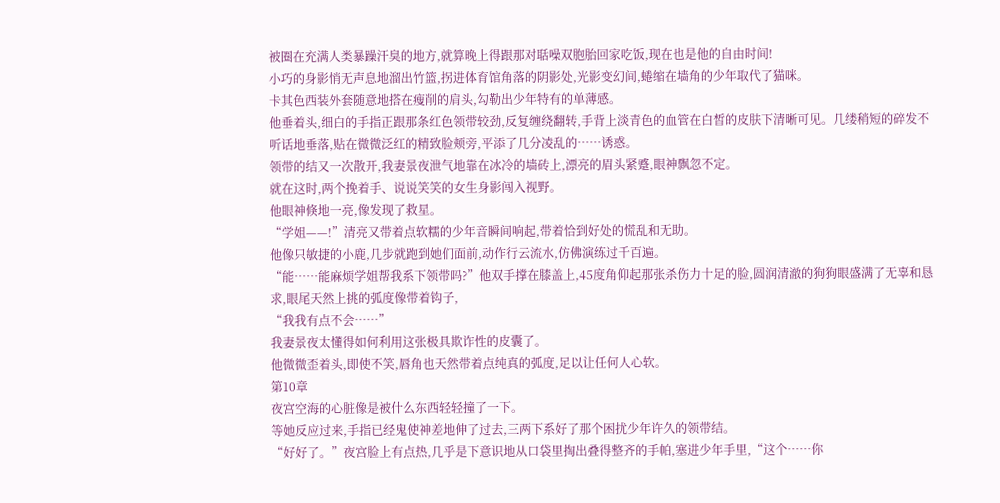被圈在充满人类暴躁汗臭的地方,就算晚上得跟那对聒噪双胞胎回家吃饭,现在也是他的自由时间!
小巧的身影悄无声息地溜出竹篮,拐进体育馆角落的阴影处,光影变幻间,蜷缩在墙角的少年取代了猫咪。
卡其色西装外套随意地搭在瘦削的肩头,勾勒出少年特有的单薄感。
他垂着头,细白的手指正跟那条红色领带较劲,反复缠绕翻转,手背上淡青色的血管在白皙的皮肤下清晰可见。几缕稍短的碎发不听话地垂落,贴在微微泛红的精致脸颊旁,平添了几分凌乱的……诱惑。
领带的结又一次散开,我妻景夜泄气地靠在冰冷的墙砖上,漂亮的眉头紧蹙,眼神飘忽不定。
就在这时,两个挽着手、说说笑笑的女生身影闯入视野。
他眼神倏地一亮,像发现了救星。
“学姐——!”清亮又带着点软糯的少年音瞬间响起,带着恰到好处的慌乱和无助。
他像只敏捷的小鹿,几步就跑到她们面前,动作行云流水,仿佛演练过千百遍。
“能……能麻烦学姐帮我系下领带吗?”他双手撑在膝盖上,45度角仰起那张杀伤力十足的脸,圆润清澈的狗狗眼盛满了无辜和恳求,眼尾天然上挑的弧度像带着钩子,
“我我有点不会……”
我妻景夜太懂得如何利用这张极具欺诈性的皮囊了。
他微微歪着头,即使不笑,唇角也天然带着点纯真的弧度,足以让任何人心软。
第10章
夜宫空海的心脏像是被什么东西轻轻撞了一下。
等她反应过来,手指已经鬼使神差地伸了过去,三两下系好了那个困扰少年许久的领带结。
“好好了。”夜宫脸上有点热,几乎是下意识地从口袋里掏出叠得整齐的手帕,塞进少年手里,“这个……你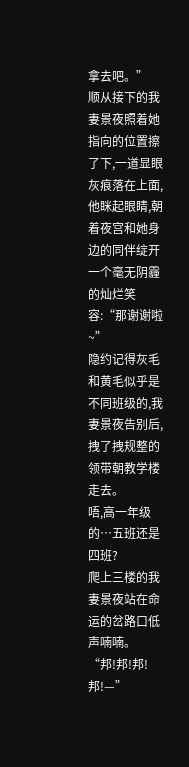拿去吧。”
顺从接下的我妻景夜照着她指向的位置擦了下,一道显眼灰痕落在上面,他眯起眼睛,朝着夜宫和她身边的同伴绽开一个毫无阴霾的灿烂笑容:“那谢谢啦~”
隐约记得灰毛和黄毛似乎是不同班级的,我妻景夜告别后,拽了拽规整的领带朝教学楼走去。
唔,高一年级的…五班还是四班?
爬上三楼的我妻景夜站在命运的岔路口低声喃喃。
“邦!邦!邦!邦!—”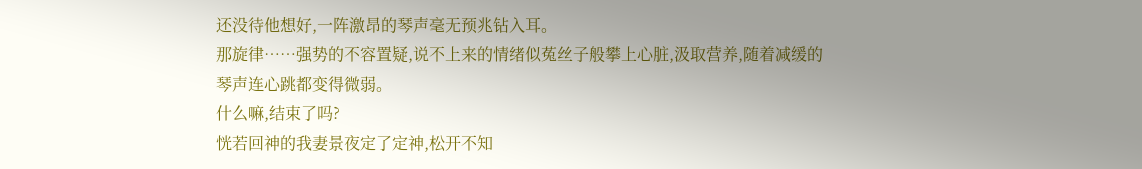还没待他想好,一阵激昂的琴声毫无预兆钻入耳。
那旋律……强势的不容置疑,说不上来的情绪似菟丝子般攀上心脏,汲取营养,随着减缓的琴声连心跳都变得微弱。
什么嘛,结束了吗?
恍若回神的我妻景夜定了定神,松开不知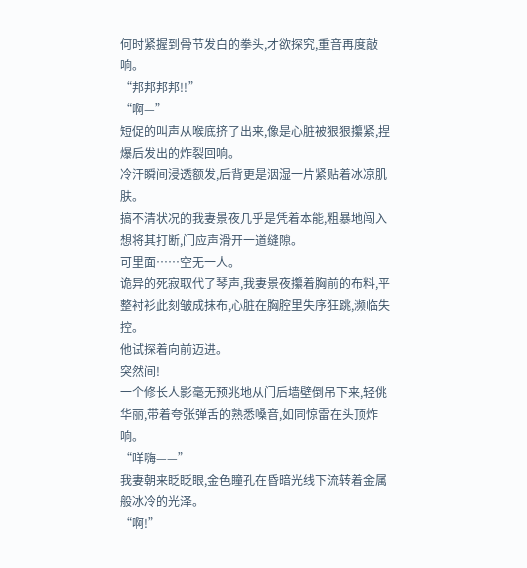何时紧握到骨节发白的拳头,才欲探究,重音再度敲响。
“邦邦邦邦!!”
“啊—”
短促的叫声从喉底挤了出来,像是心脏被狠狠攥紧,捏爆后发出的炸裂回响。
冷汗瞬间浸透额发,后背更是洇湿一片紧贴着冰凉肌肤。
搞不清状况的我妻景夜几乎是凭着本能,粗暴地闯入想将其打断,门应声滑开一道缝隙。
可里面……空无一人。
诡异的死寂取代了琴声,我妻景夜攥着胸前的布料,平整衬衫此刻皱成抹布,心脏在胸腔里失序狂跳,濒临失控。
他试探着向前迈进。
突然间!
一个修长人影毫无预兆地从门后墙壁倒吊下来,轻佻华丽,带着夸张弹舌的熟悉嗓音,如同惊雷在头顶炸响。
“咩嗨——”
我妻朝来眨眨眼,金色瞳孔在昏暗光线下流转着金属般冰冷的光泽。
“啊!”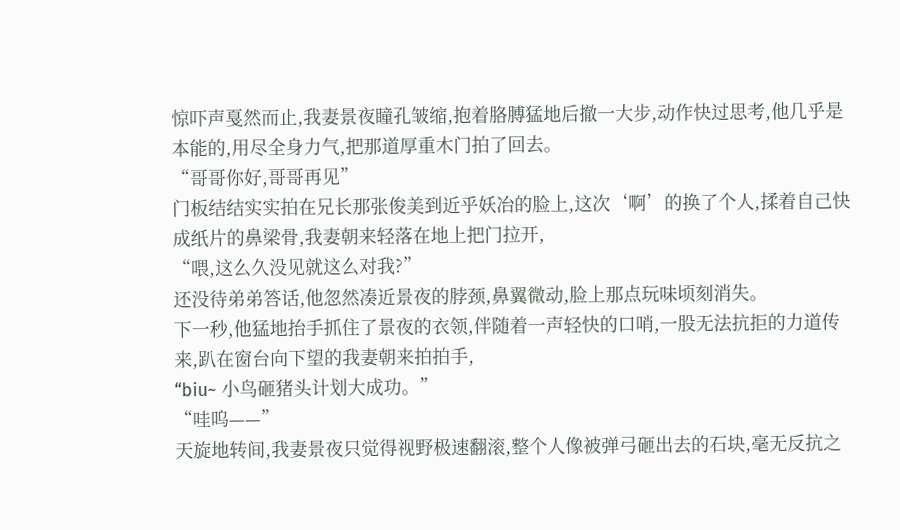惊吓声戛然而止,我妻景夜瞳孔皱缩,抱着胳膊猛地后撤一大步,动作快过思考,他几乎是本能的,用尽全身力气,把那道厚重木门拍了回去。
“哥哥你好,哥哥再见”
门板结结实实拍在兄长那张俊美到近乎妖冶的脸上,这次‘啊’的换了个人,揉着自己快成纸片的鼻梁骨,我妻朝来轻落在地上把门拉开,
“喂,这么久没见就这么对我?”
还没待弟弟答话,他忽然凑近景夜的脖颈,鼻翼微动,脸上那点玩味顷刻消失。
下一秒,他猛地抬手抓住了景夜的衣领,伴随着一声轻快的口哨,一股无法抗拒的力道传来,趴在窗台向下望的我妻朝来拍拍手,
“biu~ 小鸟砸猪头计划大成功。”
“哇呜——”
天旋地转间,我妻景夜只觉得视野极速翻滚,整个人像被弹弓砸出去的石块,毫无反抗之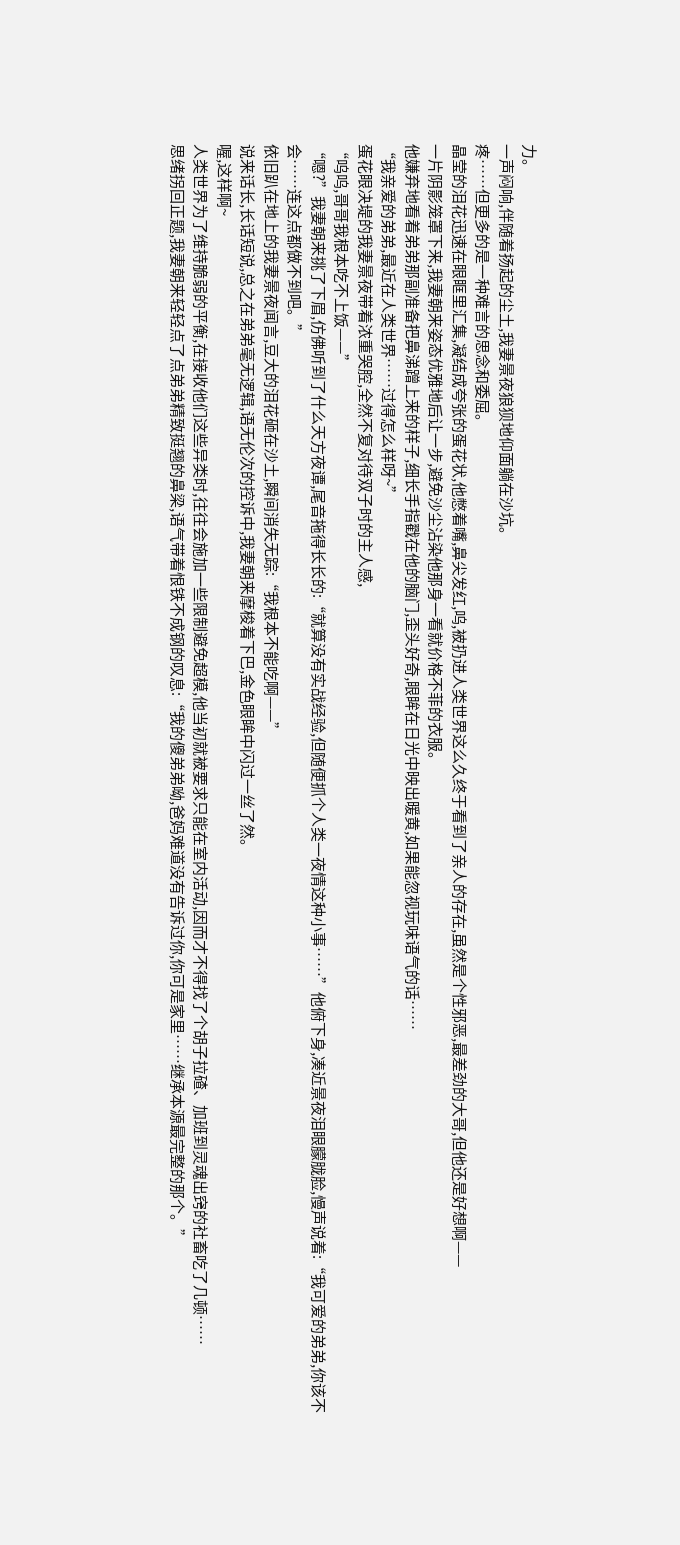力。
一声闷响,伴随着扬起的尘土,我妻景夜狼狈地仰面躺在沙坑。
疼……但更多的是一种难言的思念和委屈。
晶莹的泪花迅速在眼眶里汇集,凝结成夸张的蛋花状,他憋着嘴,鼻尖发红,呜,被扔进人类世界这么久终于看到了亲人的存在,虽然是个性邪恶,最差劲的大哥,但他还是好想啊——
一片阴影笼罩下来,我妻朝来姿态优雅地后让一步,避免沙尘沾染他那身一看就价格不菲的衣服。
他嫌弃地看着弟弟那副准备把鼻涕蹭上来的样子,细长手指戳在他的脑门,歪头好奇,眼眸在日光中映出暖黄,如果能忽视玩味语气的话……
“我亲爱的弟弟,最近在人类世界……过得怎么样呀~”
蛋花眼决堤的我妻景夜带着浓重哭腔,全然不复对待双子时的主人感,
“呜呜,哥哥我根本吃不上饭——”
“嗯?”我妻朝来挑了下眉,仿佛听到了什么天方夜谭,尾音拖得长长的:“就算没有实战经验,但随便抓个人类一夜情这种小事……”他俯下身,凑近景夜泪眼朦胧脸,慢声说着:“我可爱的弟弟,你该不会……连这点都做不到吧。”
依旧趴在地上的我妻景夜闻言,豆大的泪花砸在沙土,瞬间消失无踪:“我根本不能吃啊——”
说来话长,长话短说,总之在弟弟毫无逻辑,语无伦次的控诉中,我妻朝来摩梭着下巴,金色眼眸中闪过一丝了然。
喔,这样啊~
人类世界为了维持脆弱的平衡,在接收他们这些异类时,往往会施加一些限制避免超模,他当初就被要求只能在室内活动,因而才不得找了个胡子拉碴、加班到灵魂出窍的社畜吃了几顿……
思绪拐回正题,我妻朝来轻轻点了点弟弟精致挺翘的鼻梁,语气带着恨铁不成钢的叹息:“我的傻弟弟呦,爸妈难道没有告诉过你,你可是家里……继承本源最完整的那个。”